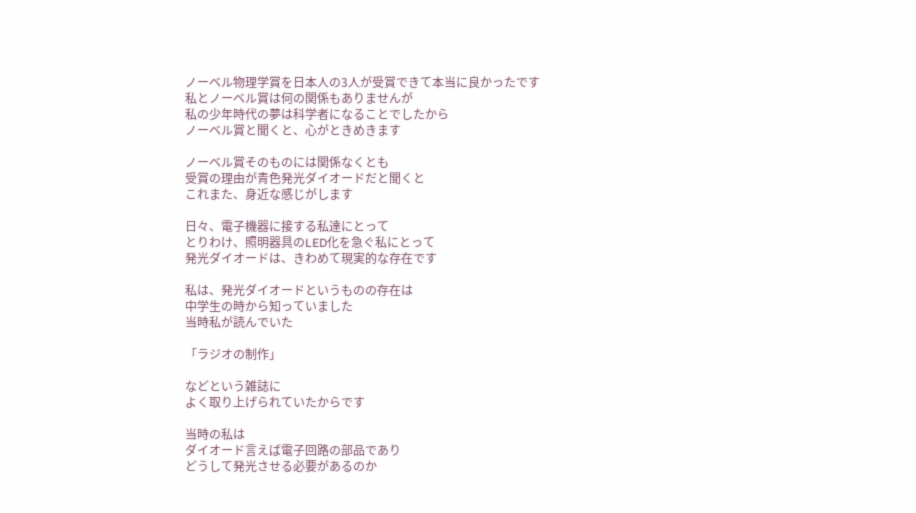ノーベル物理学賞を日本人の3人が受賞できて本当に良かったです
私とノーベル賞は何の関係もありませんが
私の少年時代の夢は科学者になることでしたから
ノーベル賞と聞くと、心がときめきます

ノーベル賞そのものには関係なくとも
受賞の理由が青色発光ダイオードだと聞くと
これまた、身近な感じがします

日々、電子機器に接する私達にとって
とりわけ、照明器具のLED化を急ぐ私にとって
発光ダイオードは、きわめて現実的な存在です

私は、発光ダイオードというものの存在は
中学生の時から知っていました
当時私が読んでいた

「ラジオの制作」

などという雑誌に
よく取り上げられていたからです

当時の私は
ダイオード言えば電子回路の部品であり
どうして発光させる必要があるのか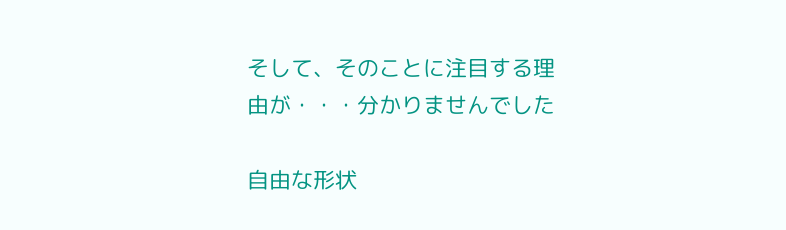そして、そのことに注目する理由が・・・分かりませんでした

自由な形状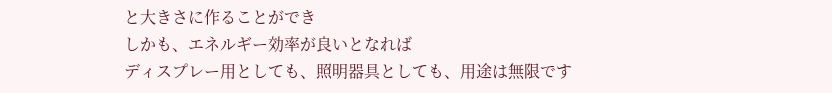と大きさに作ることができ
しかも、エネルギー効率が良いとなれば
ディスプレー用としても、照明器具としても、用途は無限です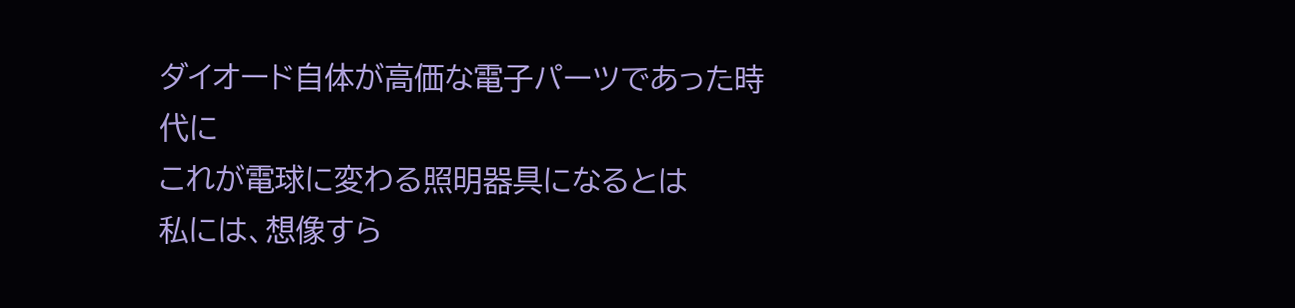ダイオード自体が高価な電子パーツであった時代に
これが電球に変わる照明器具になるとは
私には、想像すら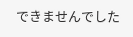できませんでした